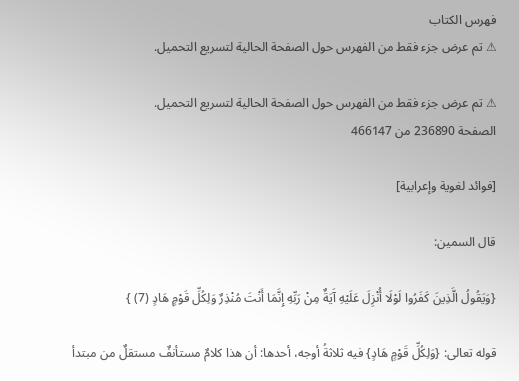فهرس الكتاب
⚠ تم عرض جزء فقط من الفهرس حول الصفحة الحالية لتسريع التحميل.

⚠ تم عرض جزء فقط من الفهرس حول الصفحة الحالية لتسريع التحميل.
الصفحة 236890 من 466147

[فوائد لغوية وإعرابية]

قال السمين:

{وَيَقُولُ الَّذِينَ كَفَرُوا لَوْلَا أُنْزِلَ عَلَيْهِ آَيَةٌ مِنْ رَبِّهِ إِنَّمَا أَنْتَ مُنْذِرٌ وَلِكُلِّ قَوْمٍ هَادٍ (7) }

قوله تعالى: {وَلِكُلِّ قَوْمٍ هَادٍ} فيه ثلاثةُ أوجه، أحدها: أن هذا كلامٌ مستأنفٌ مستقلٌ من مبتدأ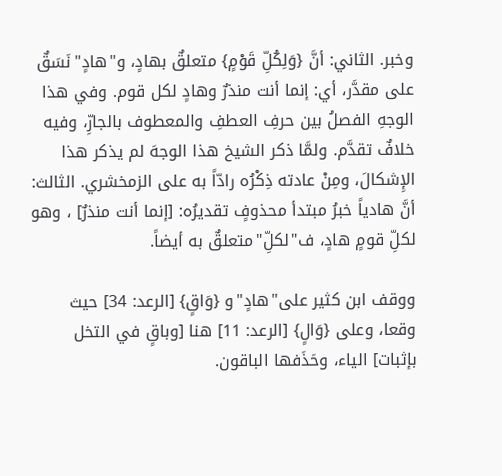وخبر. الثاني: أنَّ {وَلِكُلِّ قَوْمٍ} متعلقٌ بهادٍ، و"هادٍ"نَسَقٌ على مقدَّر، أي: إنما أنت منذرٌ وهادٍ لكل قوم. وفي هذا الوجهِ الفصلُ بين حرفِ العطفِ والمعطوف بالجارِّ، وفيه خلافٌ تقدَّم. ولمَّا ذكر الشيخ هذا الوجهَ لم يذكر هذا الإِشكالَ، ومِنْ عادته ذِكْرُه رادّاً به على الزمخشري. الثالث: أنَّ هادياً خبرُ مبتدأ محذوفٍ تقديرُه: [إنما أنت منذرٌ] ، وهو لكلِّ قومٍ هادٍ، ف"لكلِّ"متعلقٌ به أيضاً.

ووقف ابن كثير على"هادٍ"و {وَاقٍ} [الرعد: 34] حيث وقعا، وعلى {وَالٍ} [الرعد: 11] هنا [وباقٍ في التخل بإثبات] الياء، وحَذَفها الباقون.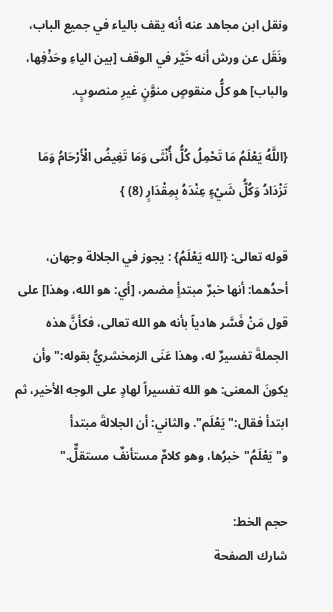ونقل ابن مجاهد عنه أنه يقف بالياء في جميع الباب، ونَقَل عن ورش أنه خَيَّر في الوقف [بين الياءِ وحَذْفِها، والباب] هو كلُّ منقوصٍ منوَّنٍ غيرِ منصوبٍ.

{اللَّهُ يَعْلَمُ مَا تَحْمِلُ كُلُّ أُنْثَى وَمَا تَغِيضُ الْأَرْحَامُ وَمَا تَزْدَادُ وَكُلُّ شَيْءٍ عِنْدَهُ بِمِقْدَارٍ (8) }

قوله تعالى: {الله يَعْلَمُ} : يجوز في الجلالة وجهان، أحدُهما: أنها خبرٌ مبتدأٍ مضمر، [أي: هو الله، وهذا] على قول مَنْ فَسَّر هادياً بأنه هو الله تعالى، فكأنَّ هذه الجملةَ تفسيرٌ له، وهذا عَنَى الزمخشريُّ بقوله:"وأن يكونَ المعنى: هو الله تفسيراً لهادٍ على الوجه الأخير، ثم ابتدأ فقال:"يَعْلَم". والثاني: أن الجلالةَ مبتدأ و"يَعْلَمُ"خبرُها، وهو كلامٌ مستأنفٌ مستقلٌّ."

حجم الخط:
شارك الصفحة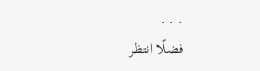. . .
فضلًا انتظر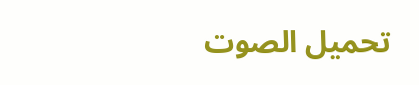تحميل الصوت